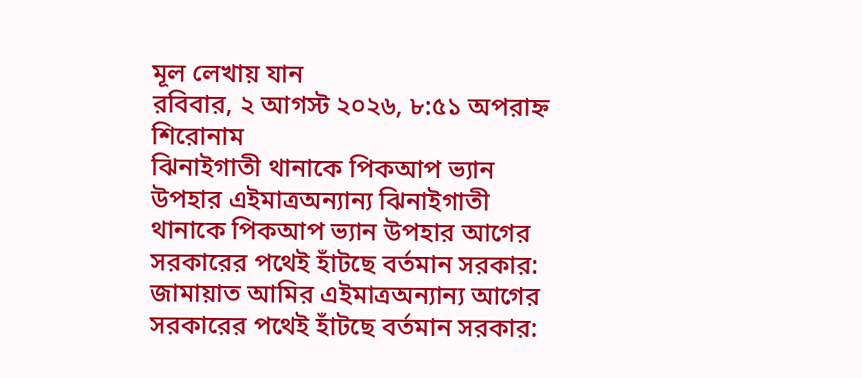মূল লেখায় যান
রবিবার, ২ আগস্ট ২০২৬, ৮:৫১ অপরাহ্ন
শিরোনাম
ঝিনাইগাতী থানাকে পিকআপ ভ্যান উপহার এইমাত্রঅন্যান্য ঝিনাইগাতী থানাকে পিকআপ ভ্যান উপহার আগের সরকারের পথেই হাঁটছে বর্তমান সরকার: জামায়াত আমির এইমাত্রঅন্যান্য আগের সরকারের পথেই হাঁটছে বর্তমান সরকার: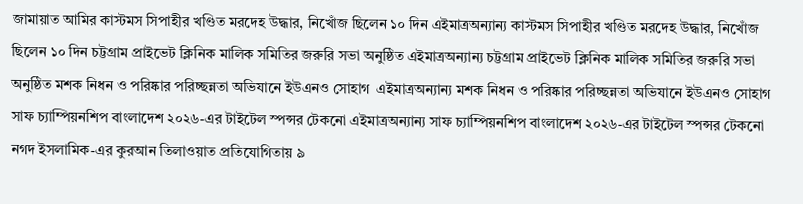জামায়াত আমির কাস্টমস সিপাহীর খণ্ডিত মরদেহ উদ্ধার, নিখোঁজ ছিলেন ১০ দিন এইমাত্রঅন্যান্য কাস্টমস সিপাহীর খণ্ডিত মরদেহ উদ্ধার, নিখোঁজ ছিলেন ১০ দিন চট্টগ্রাম প্রাইভেট ক্লিনিক মালিক সমিতির জরুরি সভা অনুষ্ঠিত এইমাত্রঅন্যান্য চট্টগ্রাম প্রাইভেট ক্লিনিক মালিক সমিতির জরুরি সভা অনুষ্ঠিত মশক নিধন ও পরিষ্কার পরিচ্ছন্নতা অভিযানে ইউএনও সোহাগ  এইমাত্রঅন্যান্য মশক নিধন ও পরিষ্কার পরিচ্ছন্নতা অভিযানে ইউএনও সোহাগ  সাফ চ্যাম্পিয়নশিপ বাংলাদেশ ২০২৬-এর টাইটেল স্পন্সর টেকনো এইমাত্রঅন্যান্য সাফ চ্যাম্পিয়নশিপ বাংলাদেশ ২০২৬-এর টাইটেল স্পন্সর টেকনো নগদ ইসলামিক-এর কুরআন তিলাওয়াত প্রতিযোগিতায় ৯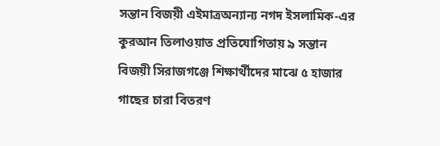সন্তান বিজয়ী এইমাত্রঅন্যান্য নগদ ইসলামিক-এর কুরআন তিলাওয়াত প্রতিযোগিতায় ৯ সন্তান বিজয়ী সিরাজগঞ্জে শিক্ষার্থীদের মাঝে ৫ হাজার গাছের চারা বিতরণ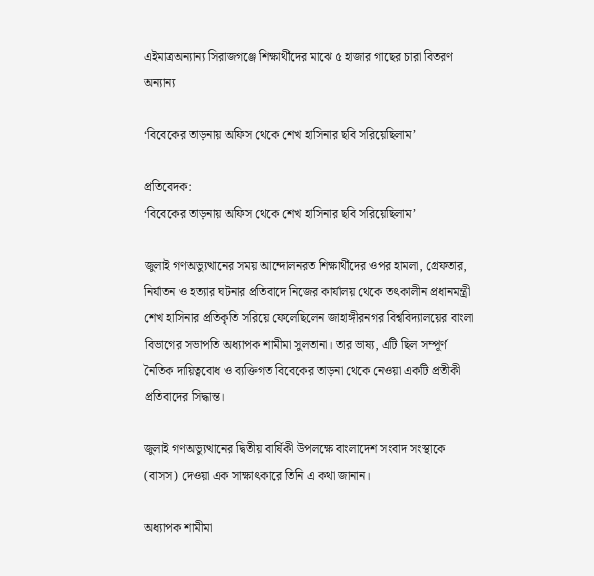এইমাত্রঅন্যান্য সিরাজগঞ্জে শিক্ষার্থীদের মাঝে ৫ হাজার গাছের চারা বিতরণ
অন্যান্য

‘বিবেকের তাড়নায় অফিস থেকে শেখ হাসিনার ছবি সরিয়েছিলাম’

প্রতিবেদক:
‘বিবেকের তাড়নায় অফিস থেকে শেখ হাসিনার ছবি সরিয়েছিলাম’

জুলাই গণঅভ্যুত্থানের সময় আন্দোলনরত শিক্ষার্থীদের ওপর হামলা, গ্রেফতার, নির্যাতন ও হত্যার ঘটনার প্রতিবাদে নিজের কার্যালয় থেকে তৎকালীন প্রধানমন্ত্রী শেখ হাসিনার প্রতিকৃতি সরিয়ে ফেলেছিলেন জাহাঙ্গীরনগর বিশ্ববিদ্যালয়ের বাংলা বিভাগের সভাপতি অধ্যাপক শামীমা সুলতানা। তার ভাষ্য, এটি ছিল সম্পূর্ণ নৈতিক দায়িত্ববোধ ও ব্যক্তিগত বিবেকের তাড়না থেকে নেওয়া একটি প্রতীকী প্রতিবাদের সিদ্ধান্ত।

জুলাই গণঅভ্যুত্থানের দ্বিতীয় বার্ষিকী উপলক্ষে বাংলাদেশ সংবাদ সংস্থাকে (বাসস) দেওয়া এক সাক্ষাৎকারে তিনি এ কথা জানান।

অধ্যাপক শামীমা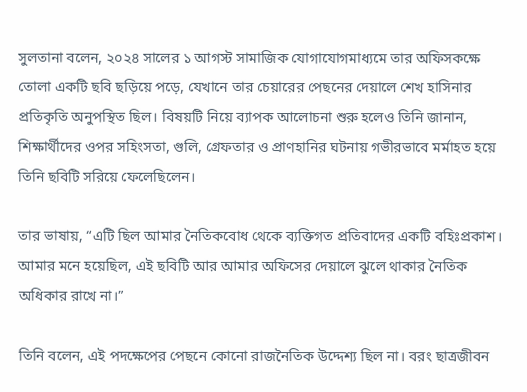সুলতানা বলেন, ২০২৪ সালের ১ আগস্ট সামাজিক যোগাযোগমাধ্যমে তার অফিসকক্ষে তোলা একটি ছবি ছড়িয়ে পড়ে, যেখানে তার চেয়ারের পেছনের দেয়ালে শেখ হাসিনার প্রতিকৃতি অনুপস্থিত ছিল। বিষয়টি নিয়ে ব্যাপক আলোচনা শুরু হলেও তিনি জানান, শিক্ষার্থীদের ওপর সহিংসতা, গুলি, গ্রেফতার ও প্রাণহানির ঘটনায় গভীরভাবে মর্মাহত হয়ে তিনি ছবিটি সরিয়ে ফেলেছিলেন।

তার ভাষায়, “এটি ছিল আমার নৈতিকবোধ থেকে ব্যক্তিগত প্রতিবাদের একটি বহিঃপ্রকাশ। আমার মনে হয়েছিল, এই ছবিটি আর আমার অফিসের দেয়ালে ঝুলে থাকার নৈতিক অধিকার রাখে না।”

তিনি বলেন, এই পদক্ষেপের পেছনে কোনো রাজনৈতিক উদ্দেশ্য ছিল না। বরং ছাত্রজীবন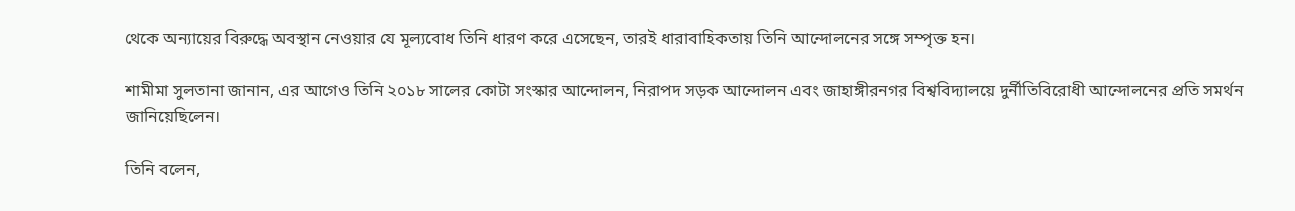থেকে অন্যায়ের বিরুদ্ধে অবস্থান নেওয়ার যে মূল্যবোধ তিনি ধারণ করে এসেছেন, তারই ধারাবাহিকতায় তিনি আন্দোলনের সঙ্গে সম্পৃক্ত হন।

শামীমা সুলতানা জানান, এর আগেও তিনি ২০১৮ সালের কোটা সংস্কার আন্দোলন, নিরাপদ সড়ক আন্দোলন এবং জাহাঙ্গীরনগর বিশ্ববিদ্যালয়ে দুর্নীতিবিরোধী আন্দোলনের প্রতি সমর্থন জানিয়েছিলেন।

তিনি বলেন,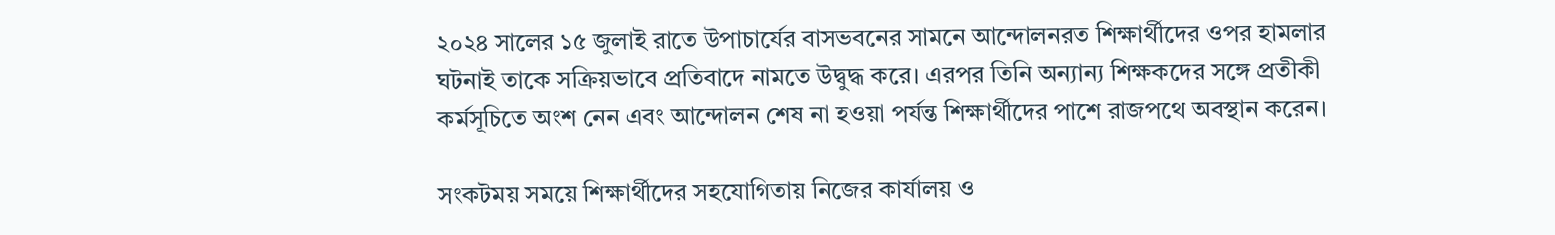২০২৪ সালের ১৫ জুলাই রাতে উপাচার্যের বাসভবনের সামনে আন্দোলনরত শিক্ষার্থীদের ওপর হামলার ঘটনাই তাকে সক্রিয়ভাবে প্রতিবাদে নামতে উদ্বুদ্ধ করে। এরপর তিনি অন্যান্য শিক্ষকদের সঙ্গে প্রতীকী কর্মসূচিতে অংশ নেন এবং আন্দোলন শেষ না হওয়া পর্যন্ত শিক্ষার্থীদের পাশে রাজপথে অবস্থান করেন।

সংকটময় সময়ে শিক্ষার্থীদের সহযোগিতায় নিজের কার্যালয় ও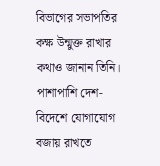বিভাগের সভাপতির কক্ষ উন্মুক্ত রাখার কথাও জানান তিনি। পাশাপাশি দেশ-বিদেশে যোগাযোগ বজায় রাখতে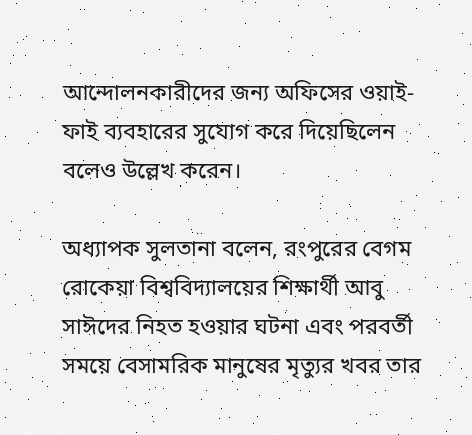আন্দোলনকারীদের জন্য অফিসের ওয়াই-ফাই ব্যবহারের সুযোগ করে দিয়েছিলেন বলেও উল্লেখ করেন।

অধ্যাপক সুলতানা বলেন, রংপুরের বেগম রোকেয়া বিশ্ববিদ্যালয়ের শিক্ষার্থী আবু সাঈদের নিহত হওয়ার ঘটনা এবং পরবর্তী সময়ে বেসামরিক মানুষের মৃত্যুর খবর তার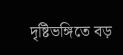দৃষ্টিভঙ্গিতে বড়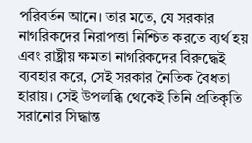পরিবর্তন আনে। তার মতে, যে সরকার নাগরিকদের নিরাপত্তা নিশ্চিত করতে ব্যর্থ হয় এবং রাষ্ট্রীয় ক্ষমতা নাগরিকদের বিরুদ্ধেই ব্যবহার করে, সেই সরকার নৈতিক বৈধতা হারায়। সেই উপলব্ধি থেকেই তিনি প্রতিকৃতি সরানোর সিদ্ধান্ত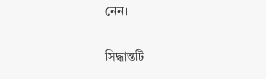নেন।

সিদ্ধান্তটি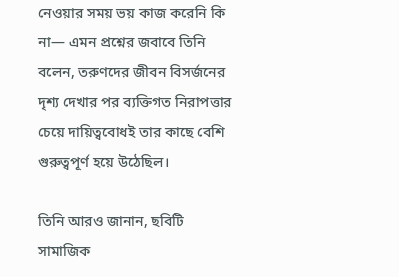নেওয়ার সময় ভয় কাজ করেনি কি না— এমন প্রশ্নের জবাবে তিনি বলেন, তরুণদের জীবন বিসর্জনের দৃশ্য দেখার পর ব্যক্তিগত নিরাপত্তার চেয়ে দায়িত্ববোধই তার কাছে বেশি গুরুত্বপূর্ণ হয়ে উঠেছিল।

তিনি আরও জানান, ছবিটি সামাজিক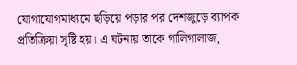যোগাযোগমাধ্যমে ছড়িয়ে পড়ার পর দেশজুড়ে ব্যাপক প্রতিক্রিয়া সৃষ্টি হয়। এ ঘটনায় তাকে গালিগালাজ,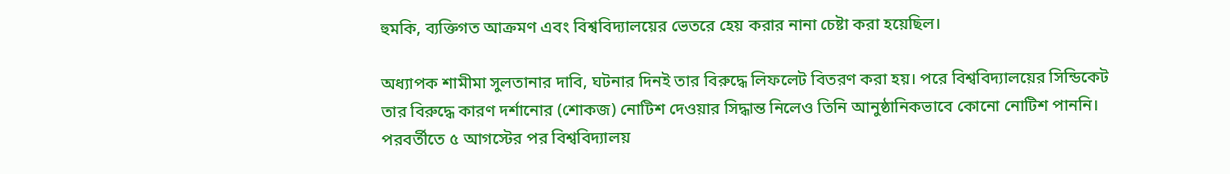হুমকি, ব্যক্তিগত আক্রমণ এবং বিশ্ববিদ্যালয়ের ভেতরে হেয় করার নানা চেষ্টা করা হয়েছিল।

অধ্যাপক শামীমা সুলতানার দাবি, ঘটনার দিনই তার বিরুদ্ধে লিফলেট বিতরণ করা হয়। পরে বিশ্ববিদ্যালয়ের সিন্ডিকেট তার বিরুদ্ধে কারণ দর্শানোর (শোকজ) নোটিশ দেওয়ার সিদ্ধান্ত নিলেও তিনি আনুষ্ঠানিকভাবে কোনো নোটিশ পাননি। পরবর্তীতে ৫ আগস্টের পর বিশ্ববিদ্যালয়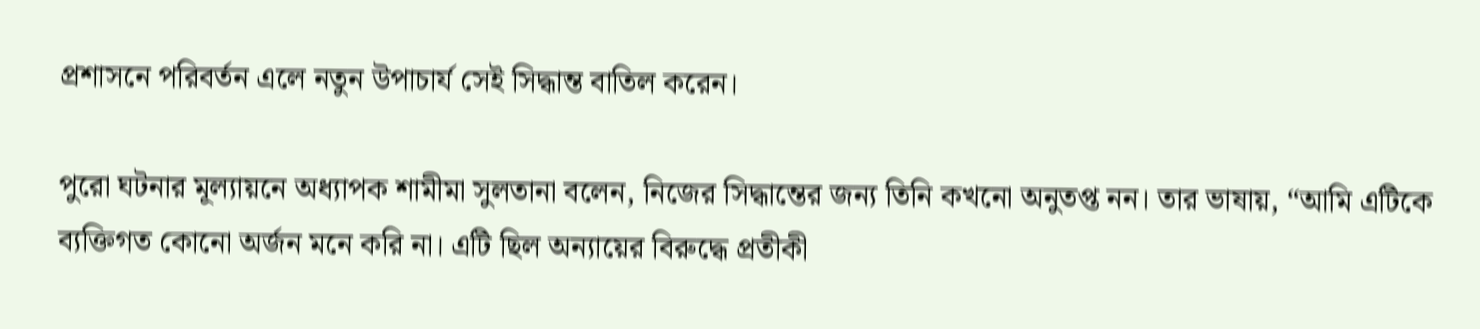প্রশাসনে পরিবর্তন এলে নতুন উপাচার্য সেই সিদ্ধান্ত বাতিল করেন।

পুরো ঘটনার মূল্যায়নে অধ্যাপক শামীমা সুলতানা বলেন, নিজের সিদ্ধান্তের জন্য তিনি কখনো অনুতপ্ত নন। তার ভাষায়, “আমি এটিকে ব্যক্তিগত কোনো অর্জন মনে করি না। এটি ছিল অন্যায়ের বিরুদ্ধে প্রতীকী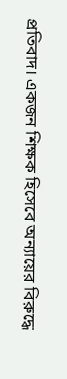প্রতিবাদ। একজন শিক্ষক হিসেবে অন্যায়ের বিরুদ্ধে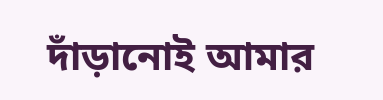দাঁড়ানোই আমার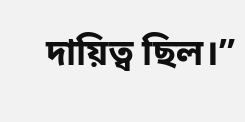দায়িত্ব ছিল।”